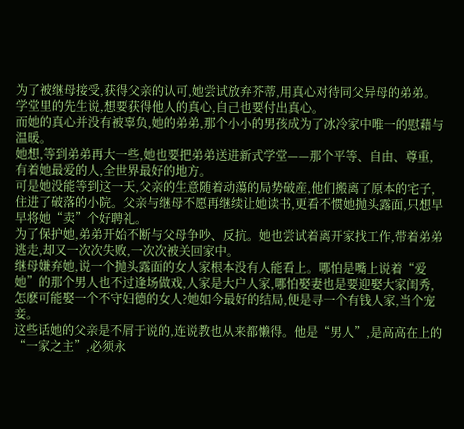为了被继母接受,获得父亲的认可,她尝试放弃芥蒂,用真心对待同父异母的弟弟。
学堂里的先生说,想要获得他人的真心,自己也要付出真心。
而她的真心并没有被辜负,她的弟弟,那个小小的男孩成为了冰冷家中唯一的慰藉与温暖。
她想,等到弟弟再大一些,她也要把弟弟送进新式学堂——那个平等、自由、尊重,有着她最爱的人,全世界最好的地方。
可是她没能等到这一天,父亲的生意随着动蕩的局势破産,他们搬离了原本的宅子,住进了破落的小院。父亲与继母不愿再继续让她读书,更看不惯她抛头露面,只想早早将她“卖”个好聘礼。
为了保护她,弟弟开始不断与父母争吵、反抗。她也尝试着离开家找工作,带着弟弟逃走,却又一次次失败,一次次被关回家中。
继母嫌弃她,说一个抛头露面的女人家根本没有人能看上。哪怕是嘴上说着“爱她”的那个男人也不过逢场做戏,人家是大户人家,哪怕娶妻也是要迎娶大家闺秀,怎麽可能娶一个不守妇德的女人?她如今最好的结局,便是寻一个有钱人家,当个宠妾。
这些话她的父亲是不屑于说的,连说教也从来都懒得。他是“男人”,是高高在上的“一家之主”,必须永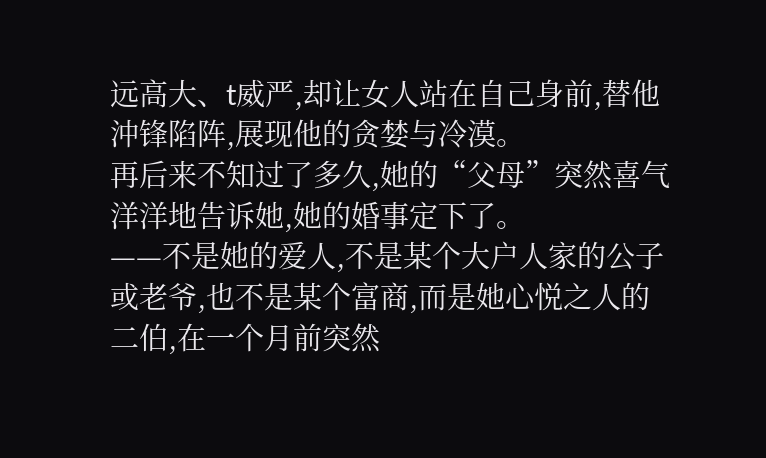远高大、t威严,却让女人站在自己身前,替他沖锋陷阵,展现他的贪婪与冷漠。
再后来不知过了多久,她的“父母”突然喜气洋洋地告诉她,她的婚事定下了。
——不是她的爱人,不是某个大户人家的公子或老爷,也不是某个富商,而是她心悦之人的二伯,在一个月前突然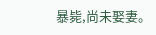暴毙,尚未娶妻。